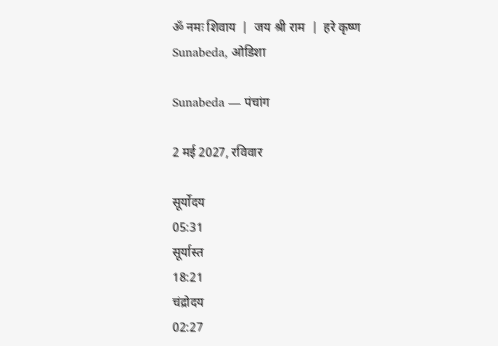ॐ नमः शिवाय  |  जय श्री राम  |  हरे कृष्ण
Sunabeda, ओडिशा

Sunabeda — पंचांग

2 मई 2027, रविवार

सूर्योदय
05:31
सूर्यास्त
18:21
चंद्रोदय
02:27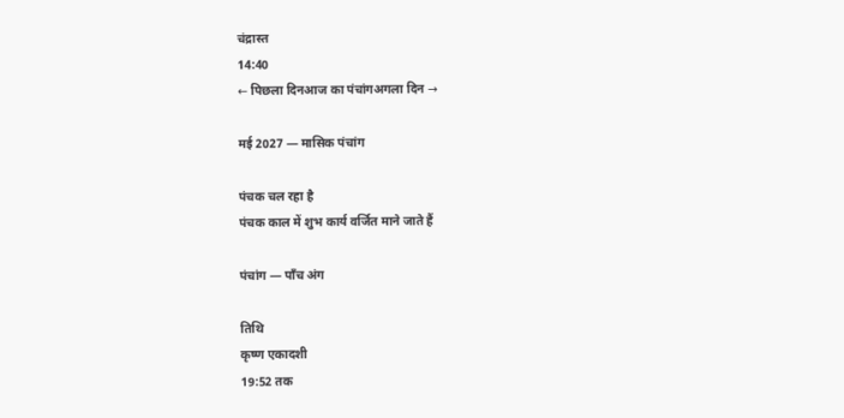चंद्रास्त
14:40
← पिछला दिनआज का पंचांगअगला दिन →

मई 2027 — मासिक पंचांग

पंचक चल रहा है
पंचक काल में शुभ कार्य वर्जित माने जाते हैं

पंचांग — पाँच अंग

तिथि
कृष्ण एकादशी
19:52 तक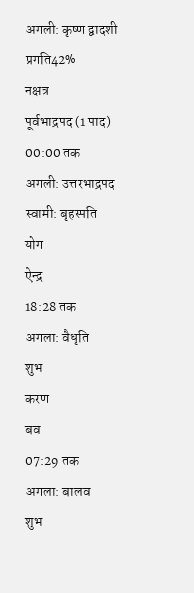अगली: कृष्ण द्वादशी
प्रगति42%
नक्षत्र
पूर्वभाद्रपद (1 पाद)
00:00 तक
अगली: उत्तरभाद्रपद
स्वामी: बृहस्पति
योग
ऐन्द्र
18:28 तक
अगला: वैधृति
शुभ
करण
बव
07:29 तक
अगला: बालव
शुभ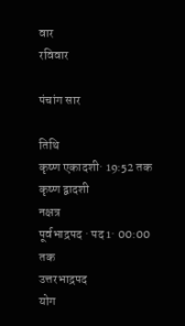वार
रविवार

पंचांग सार

तिथि
कृष्ण एकादशी· 19:52 तक
कृष्ण द्वादशी
नक्षत्र
पूर्वभाद्रपद · पद 1· 00:00 तक
उत्तरभाद्रपद
योग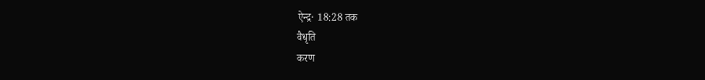ऐन्द्र· 18:28 तक
वैधृति
करण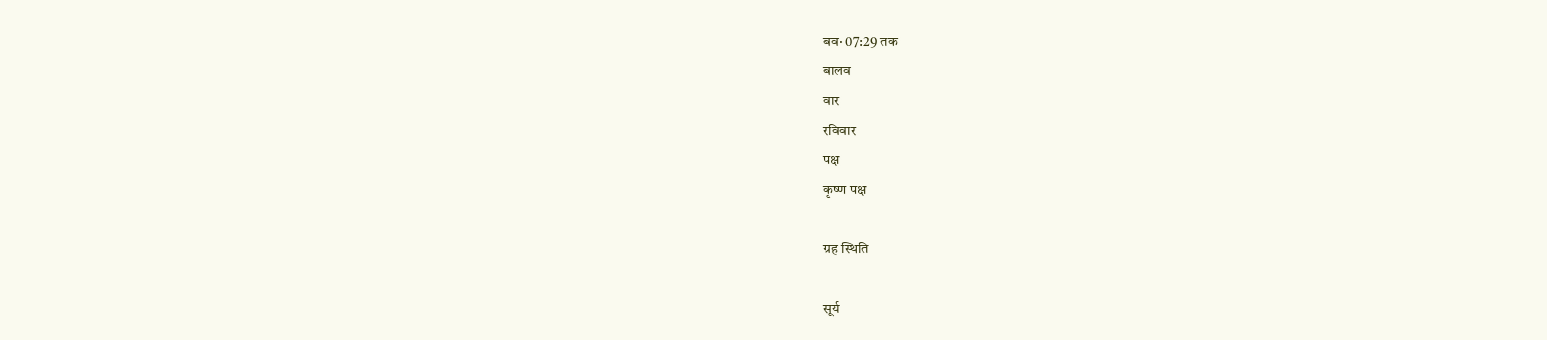बव· 07:29 तक
बालव
वार
रविवार
पक्ष
कृष्ण पक्ष

ग्रह स्थिति

सूर्य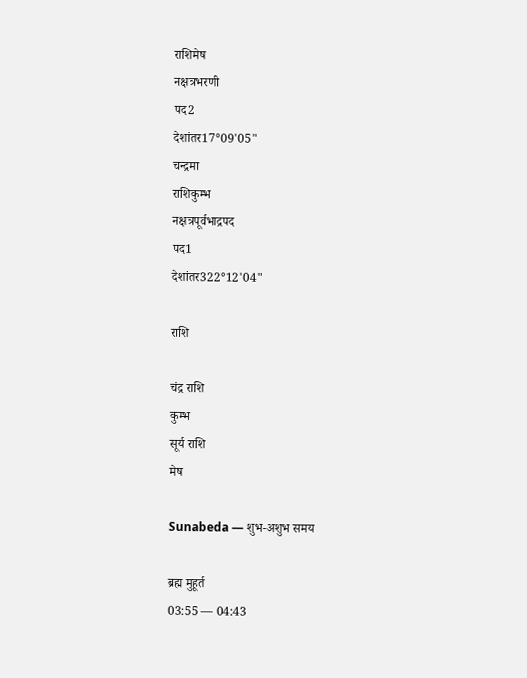राशिमेष
नक्षत्रभरणी
पद2
देशांतर17°09'05"
चन्द्रमा
राशिकुम्भ
नक्षत्रपूर्वभाद्रपद
पद1
देशांतर322°12'04"

राशि

चंद्र राशि
कुम्भ
सूर्य राशि
मेष

Sunabeda — शुभ-अशुभ समय

ब्रह्म मुहूर्त
03:55 — 04:43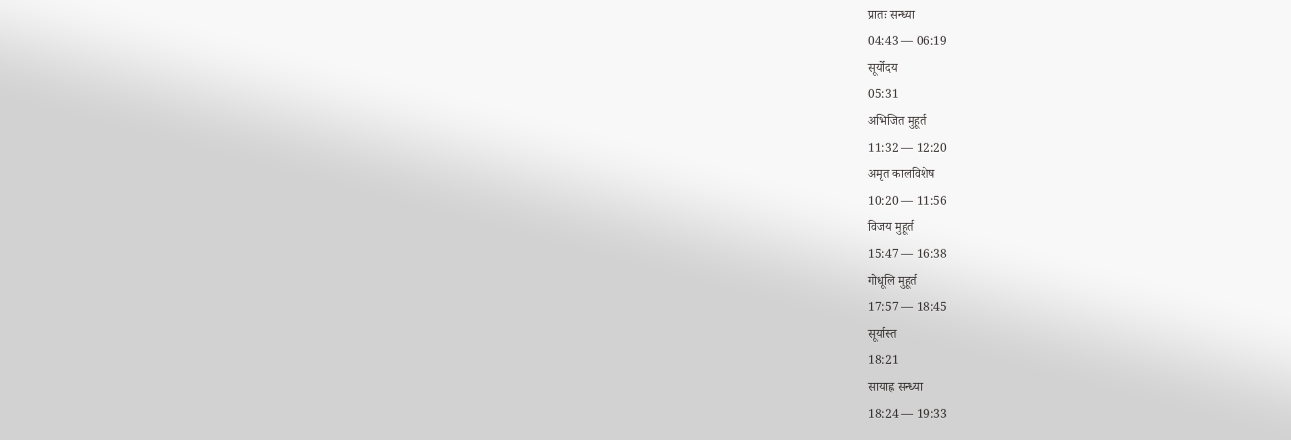प्रातः सन्ध्या
04:43 — 06:19
सूर्योदय
05:31
अभिजित मुहूर्त
11:32 — 12:20
अमृत कालविशेष
10:20 — 11:56
विजय मुहूर्त
15:47 — 16:38
गोधूलि मुहूर्त
17:57 — 18:45
सूर्यास्त
18:21
सायाह्न सन्ध्या
18:24 — 19:33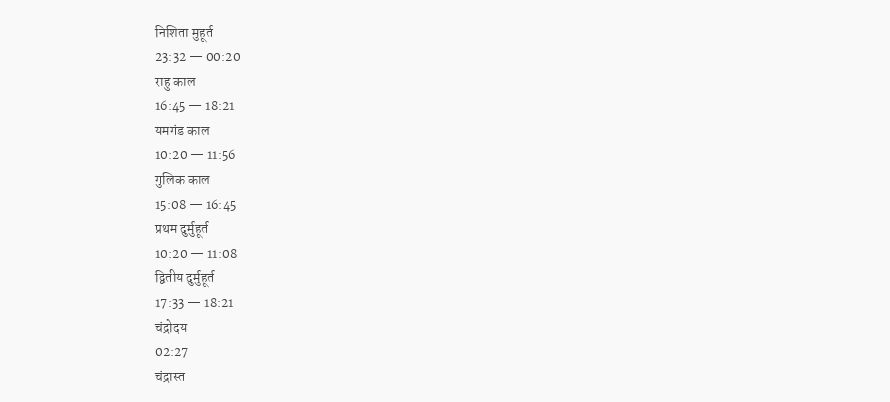निशिता मुहूर्त
23:32 — 00:20
राहु काल
16:45 — 18:21
यमगंड काल
10:20 — 11:56
गुलिक काल
15:08 — 16:45
प्रथम दुर्मुहूर्त
10:20 — 11:08
द्वितीय दुर्मुहूर्त
17:33 — 18:21
चंद्रोदय
02:27
चंद्रास्त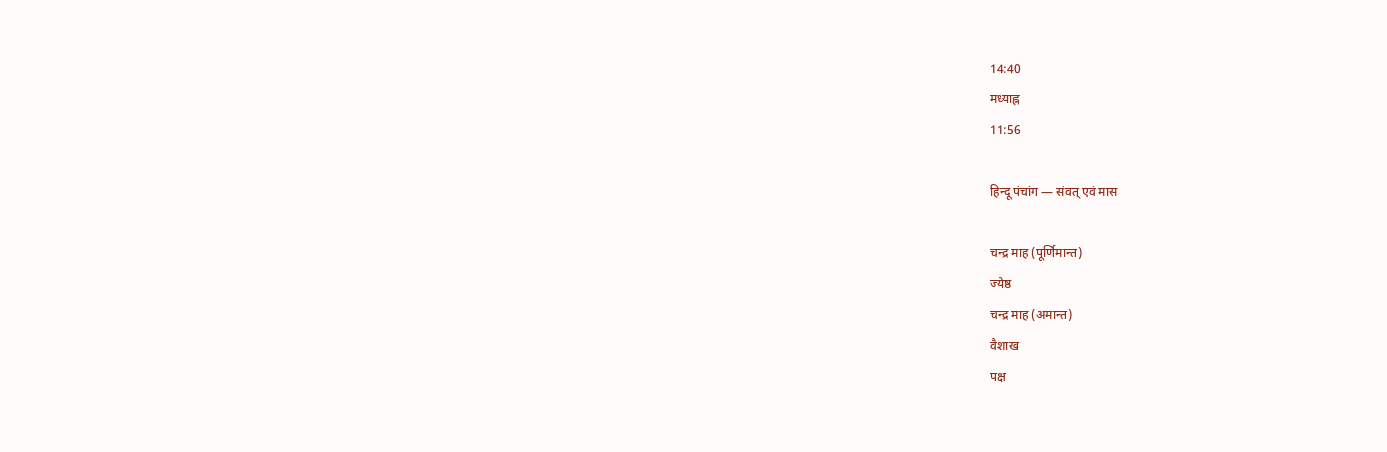14:40
मध्याह्न
11:56

हिन्दू पंचांग — संवत् एवं मास

चन्द्र माह (पूर्णिमान्त)
ज्येष्ठ
चन्द्र माह (अमान्त)
वैशाख
पक्ष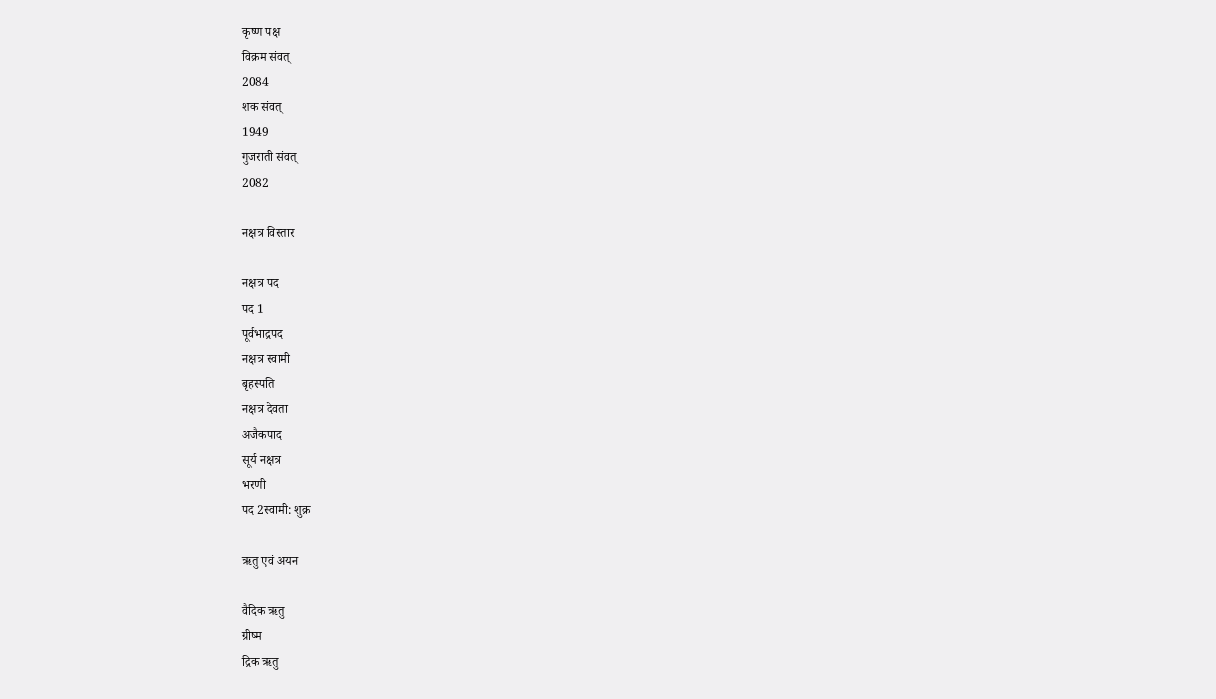कृष्ण पक्ष
विक्रम संवत्
2084
शक संवत्
1949
गुजराती संवत्
2082

नक्षत्र विस्तार

नक्षत्र पद
पद 1
पूर्वभाद्रपद
नक्षत्र स्वामी
बृहस्पति
नक्षत्र देवता
अजैकपाद
सूर्य नक्षत्र
भरणी
पद 2स्वामी: शुक्र

ऋतु एवं अयन

वैदिक ऋतु
ग्रीष्म
द्रिक ऋतु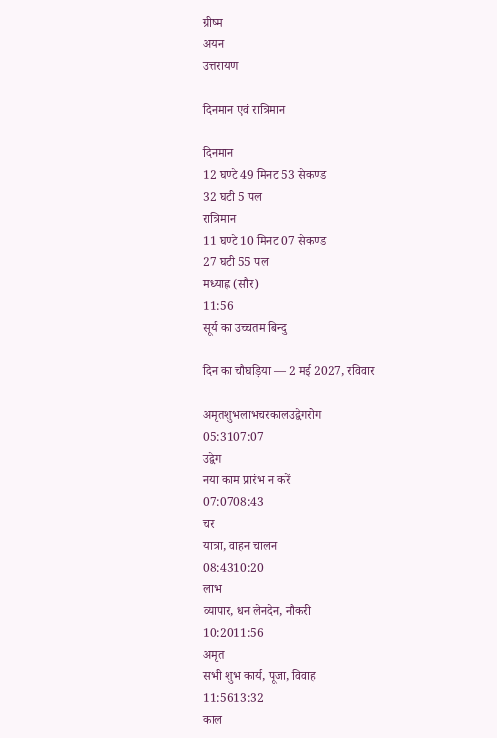ग्रीष्म
अयन
उत्तरायण

दिनमान एवं रात्रिमान

दिनमान
12 घण्टे 49 मिनट 53 सेकण्ड
32 घटी 5 पल
रात्रिमान
11 घण्टे 10 मिनट 07 सेकण्ड
27 घटी 55 पल
मध्याह्न (सौर)
11:56
सूर्य का उच्चतम बिन्दु

दिन का चौघड़िया — 2 मई 2027, रविवार

अमृतशुभलाभचरकालउद्वेगरोग
05:3107:07
उद्वेग
नया काम प्रारंभ न करें
07:0708:43
चर
यात्रा, वाहन चालन
08:4310:20
लाभ
व्यापार, धन लेनदेन, नौकरी
10:2011:56
अमृत
सभी शुभ कार्य, पूजा, विवाह
11:5613:32
काल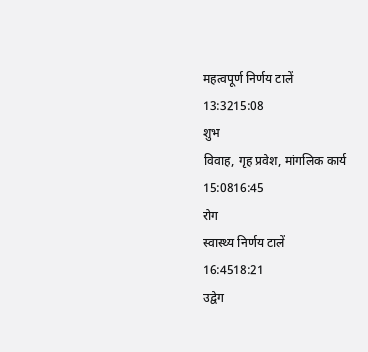महत्वपूर्ण निर्णय टालें
13:3215:08
शुभ
विवाह, गृह प्रवेश, मांगलिक कार्य
15:0816:45
रोग
स्वास्थ्य निर्णय टालें
16:4518:21
उद्वेग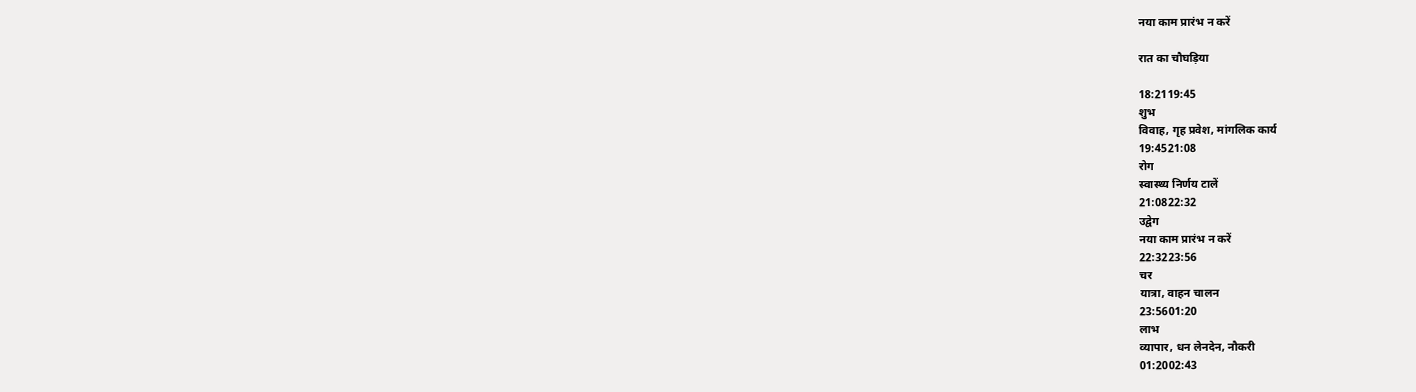नया काम प्रारंभ न करें

रात का चौघड़िया

18:2119:45
शुभ
विवाह, गृह प्रवेश, मांगलिक कार्य
19:4521:08
रोग
स्वास्थ्य निर्णय टालें
21:0822:32
उद्वेग
नया काम प्रारंभ न करें
22:3223:56
चर
यात्रा, वाहन चालन
23:5601:20
लाभ
व्यापार, धन लेनदेन, नौकरी
01:2002:43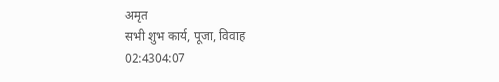अमृत
सभी शुभ कार्य, पूजा, विवाह
02:4304:07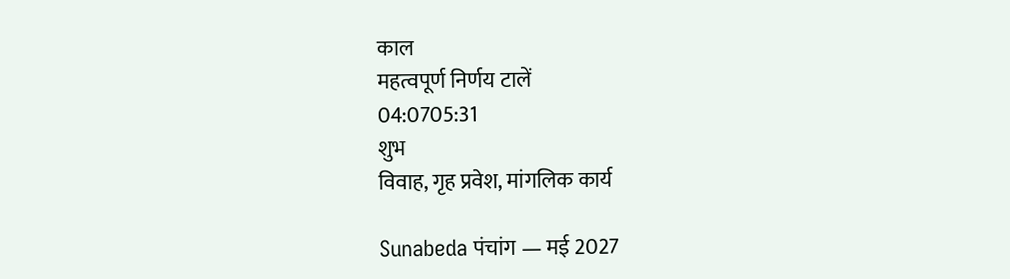काल
महत्वपूर्ण निर्णय टालें
04:0705:31
शुभ
विवाह, गृह प्रवेश, मांगलिक कार्य

Sunabeda पंचांग — मई 2027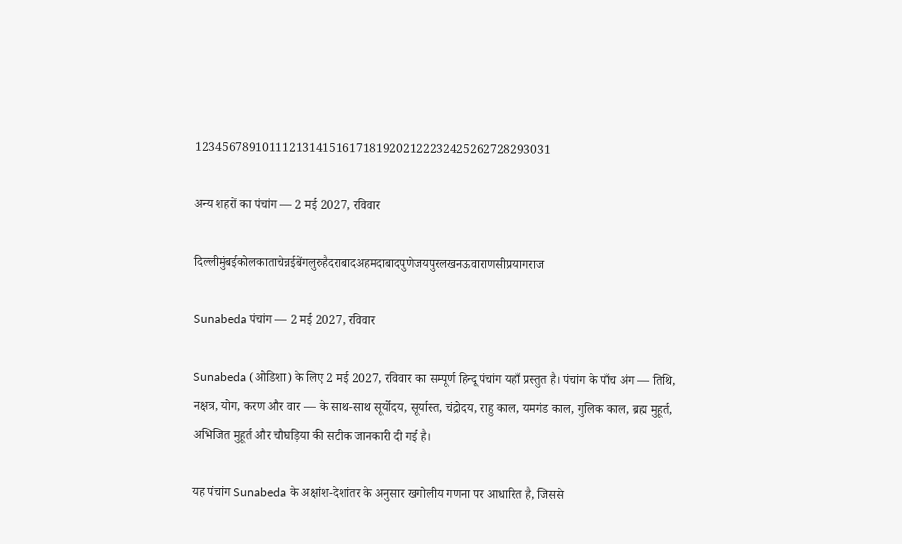12345678910111213141516171819202122232425262728293031

अन्य शहरों का पंचांग — 2 मई 2027, रविवार

दिल्लीमुंबईकोलकाताचेन्नईबेंगलुरुहैदराबादअहमदाबादपुणेजयपुरलखनऊवाराणसीप्रयागराज

Sunabeda पंचांग — 2 मई 2027, रविवार

Sunabeda (ओडिशा) के लिए 2 मई 2027, रविवार का सम्पूर्ण हिन्दू पंचांग यहाँ प्रस्तुत है। पंचांग के पाँच अंग — तिथि, नक्षत्र, योग, करण और वार — के साथ-साथ सूर्योदय, सूर्यास्त, चंद्रोदय, राहु काल, यमगंड काल, गुलिक काल, ब्रह्म मुहूर्त, अभिजित मुहूर्त और चौघड़िया की सटीक जानकारी दी गई है।

यह पंचांग Sunabeda के अक्षांश-देशांतर के अनुसार खगोलीय गणना पर आधारित है, जिससे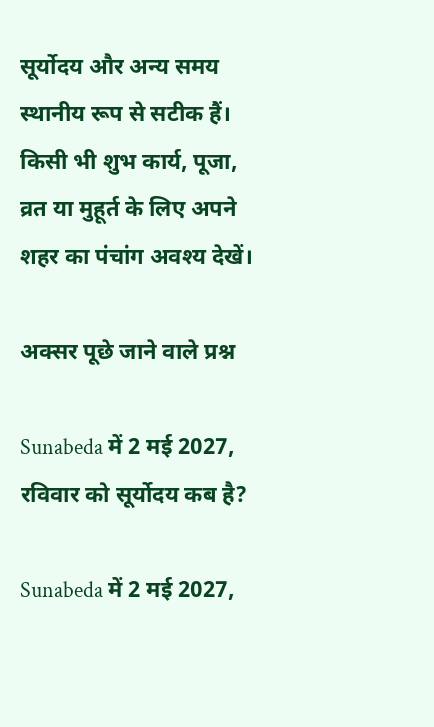सूर्योदय और अन्य समय स्थानीय रूप से सटीक हैं। किसी भी शुभ कार्य, पूजा, व्रत या मुहूर्त के लिए अपने शहर का पंचांग अवश्य देखें।

अक्सर पूछे जाने वाले प्रश्न

Sunabeda में 2 मई 2027, रविवार को सूर्योदय कब है?

Sunabeda में 2 मई 2027,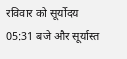रविवार को सूर्योदय 05:31 बजे और सूर्यास्त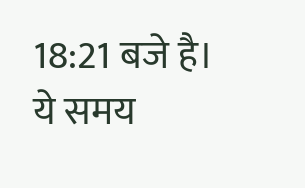18:21 बजे है। ये समय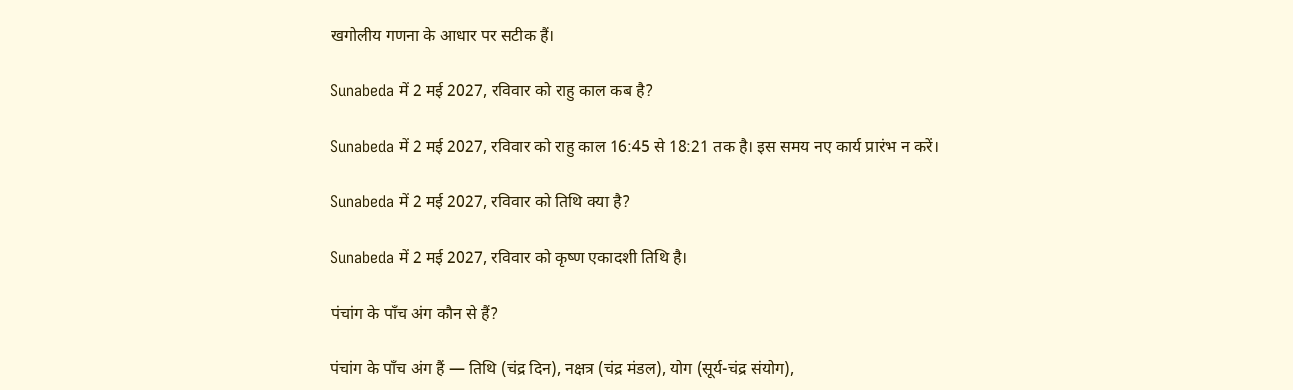खगोलीय गणना के आधार पर सटीक हैं।

Sunabeda में 2 मई 2027, रविवार को राहु काल कब है?

Sunabeda में 2 मई 2027, रविवार को राहु काल 16:45 से 18:21 तक है। इस समय नए कार्य प्रारंभ न करें।

Sunabeda में 2 मई 2027, रविवार को तिथि क्या है?

Sunabeda में 2 मई 2027, रविवार को कृष्ण एकादशी तिथि है।

पंचांग के पाँच अंग कौन से हैं?

पंचांग के पाँच अंग हैं — तिथि (चंद्र दिन), नक्षत्र (चंद्र मंडल), योग (सूर्य-चंद्र संयोग),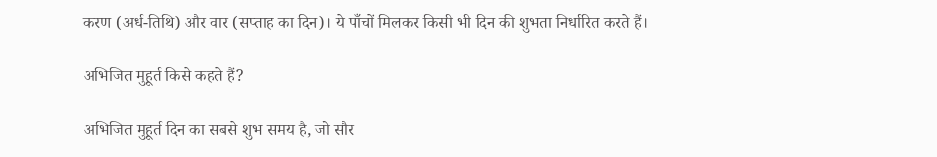करण (अर्ध-तिथि) और वार (सप्ताह का दिन)। ये पाँचों मिलकर किसी भी दिन की शुभता निर्धारित करते हैं।

अभिजित मुहूर्त किसे कहते हैं?

अभिजित मुहूर्त दिन का सबसे शुभ समय है, जो सौर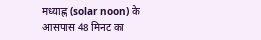मध्याह्न (solar noon) के आसपास 48 मिनट का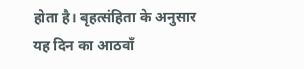होता है। बृहत्संहिता के अनुसार यह दिन का आठवाँ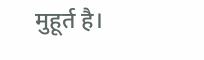मुहूर्त है।